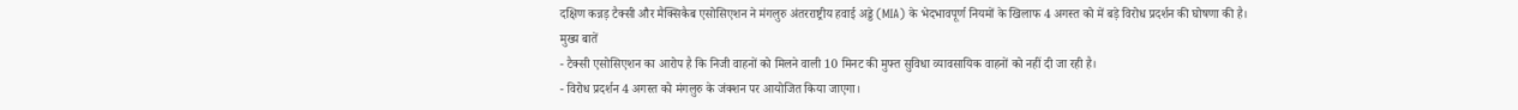दक्षिण कन्नड़ टैक्सी और मैक्सिकैब एसोसिएशन ने मंगलुरु अंतरराष्ट्रीय हवाई अड्डे (MIA) के भेदभावपूर्ण नियमों के खिलाफ 4 अगस्त को में बड़े विरोध प्रदर्शन की घोषणा की है।
मुख्य बातें
- टैक्सी एसोसिएशन का आरोप है कि निजी वाहनों को मिलने वाली 10 मिनट की मुफ्त सुविधा व्यावसायिक वाहनों को नहीं दी जा रही है।
- विरोध प्रदर्शन 4 अगस्त को मंगलुरु के जंक्शन पर आयोजित किया जाएगा।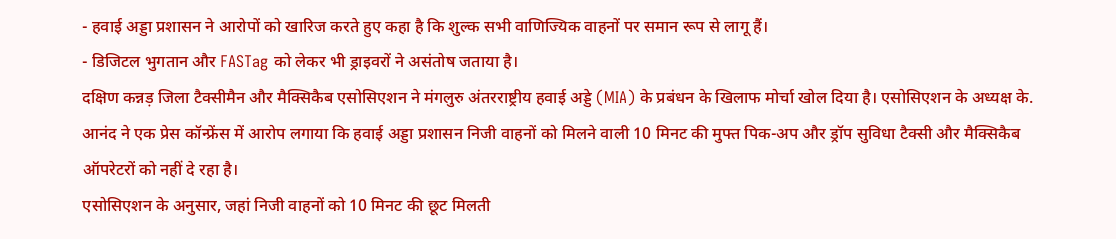- हवाई अड्डा प्रशासन ने आरोपों को खारिज करते हुए कहा है कि शुल्क सभी वाणिज्यिक वाहनों पर समान रूप से लागू हैं।
- डिजिटल भुगतान और FASTag को लेकर भी ड्राइवरों ने असंतोष जताया है।
दक्षिण कन्नड़ जिला टैक्सीमैन और मैक्सिकैब एसोसिएशन ने मंगलुरु अंतरराष्ट्रीय हवाई अड्डे (MIA) के प्रबंधन के खिलाफ मोर्चा खोल दिया है। एसोसिएशन के अध्यक्ष के. आनंद ने एक प्रेस कॉन्फ्रेंस में आरोप लगाया कि हवाई अड्डा प्रशासन निजी वाहनों को मिलने वाली 10 मिनट की मुफ्त पिक-अप और ड्रॉप सुविधा टैक्सी और मैक्सिकैब ऑपरेटरों को नहीं दे रहा है।
एसोसिएशन के अनुसार, जहां निजी वाहनों को 10 मिनट की छूट मिलती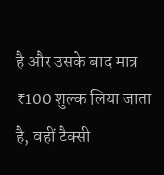है और उसके बाद मात्र ₹100 शुल्क लिया जाता है, वहीं टैक्सी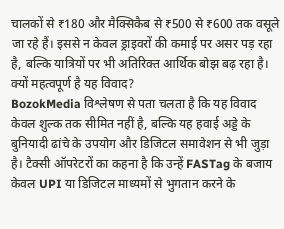चालकों से ₹180 और मैक्सिकैब से ₹500 से ₹600 तक वसूले जा रहे हैं। इससे न केवल ड्राइवरों की कमाई पर असर पड़ रहा है, बल्कि यात्रियों पर भी अतिरिक्त आर्थिक बोझ बढ़ रहा है।
क्यों महत्वपूर्ण है यह विवाद?
BozokMedia विश्लेषण से पता चलता है कि यह विवाद केवल शुल्क तक सीमित नहीं है, बल्कि यह हवाई अड्डे के बुनियादी ढांचे के उपयोग और डिजिटल समावेशन से भी जुड़ा है। टैक्सी ऑपरेटरों का कहना है कि उन्हें FASTag के बजाय केवल UPI या डिजिटल माध्यमों से भुगतान करने के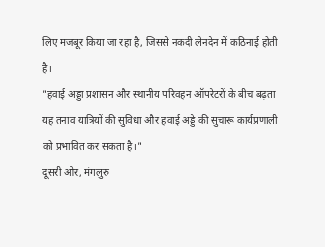लिए मजबूर किया जा रहा है, जिससे नकदी लेनदेन में कठिनाई होती है।
"हवाई अड्डा प्रशासन और स्थानीय परिवहन ऑपरेटरों के बीच बढ़ता यह तनाव यात्रियों की सुविधा और हवाई अड्डे की सुचारू कार्यप्रणाली को प्रभावित कर सकता है।"
दूसरी ओर, मंगलुरु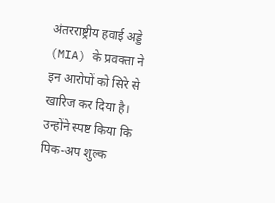अंतरराष्ट्रीय हवाई अड्डे (MIA) के प्रवक्ता ने इन आरोपों को सिरे से खारिज कर दिया है। उन्होंने स्पष्ट किया कि पिक-अप शुल्क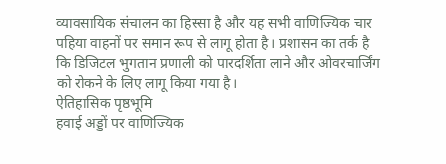व्यावसायिक संचालन का हिस्सा है और यह सभी वाणिज्यिक चार पहिया वाहनों पर समान रूप से लागू होता है। प्रशासन का तर्क है कि डिजिटल भुगतान प्रणाली को पारदर्शिता लाने और ओवरचार्जिंग को रोकने के लिए लागू किया गया है।
ऐतिहासिक पृष्ठभूमि
हवाई अड्डों पर वाणिज्यिक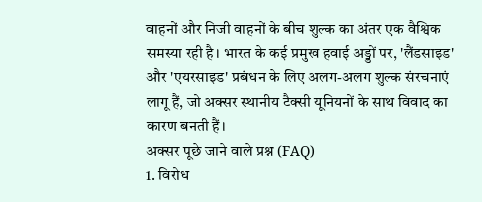वाहनों और निजी वाहनों के बीच शुल्क का अंतर एक वैश्विक समस्या रही है। भारत के कई प्रमुख हवाई अड्डों पर, 'लैंडसाइड' और 'एयरसाइड' प्रबंधन के लिए अलग-अलग शुल्क संरचनाएं लागू हैं, जो अक्सर स्थानीय टैक्सी यूनियनों के साथ विवाद का कारण बनती हैं।
अक्सर पूछे जाने वाले प्रश्न (FAQ)
1. विरोध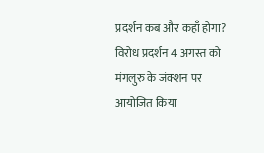प्रदर्शन कब और कहाँ होगा?
विरोध प्रदर्शन 4 अगस्त को मंगलुरु के जंक्शन पर आयोजित किया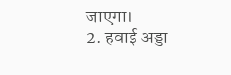जाएगा।
2. हवाई अड्डा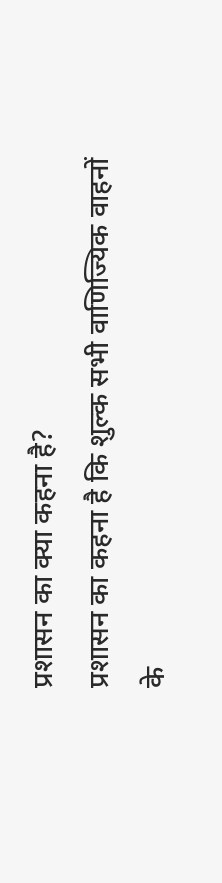प्रशासन का क्या कहना है?
प्रशासन का कहना है कि शुल्क सभी वाणिज्यिक वाहनों के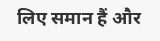लिए समान हैं और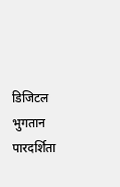डिजिटल भुगतान पारदर्शिता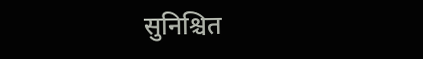सुनिश्चित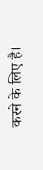करने के लिए है।